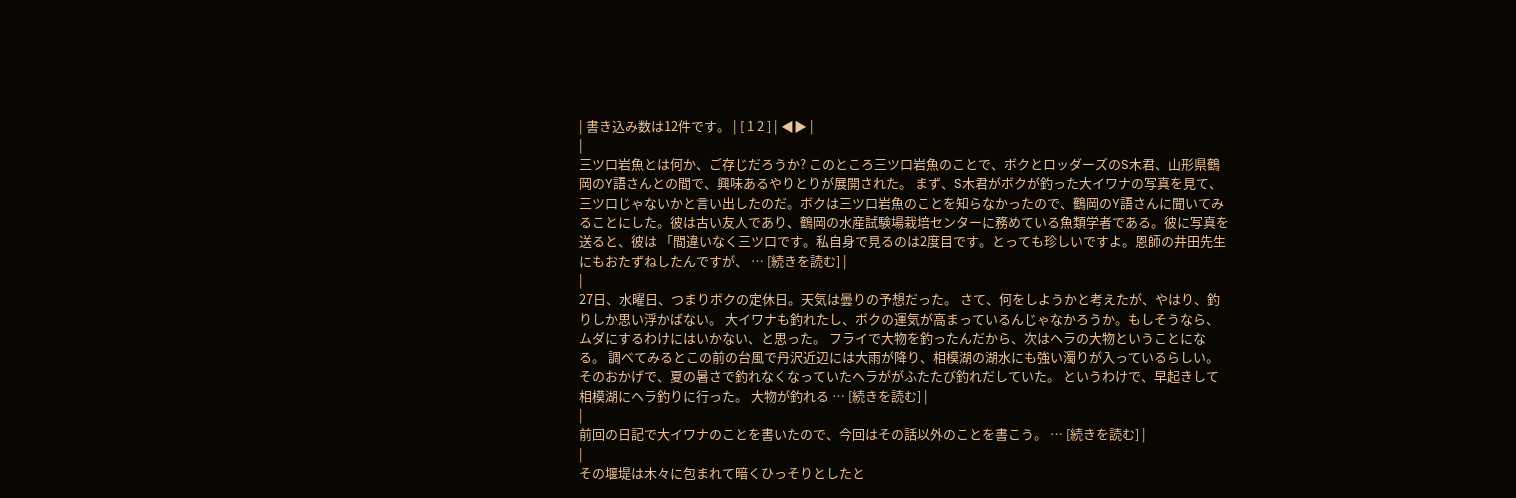| 書き込み数は12件です。 | [ 1 2 ] | ◀▶ |
|
三ツ口岩魚とは何か、ご存じだろうか? このところ三ツ口岩魚のことで、ボクとロッダーズのS木君、山形県鶴岡のY語さんとの間で、興味あるやりとりが展開された。 まず、S木君がボクが釣った大イワナの写真を見て、三ツ口じゃないかと言い出したのだ。ボクは三ツ口岩魚のことを知らなかったので、鶴岡のY語さんに聞いてみることにした。彼は古い友人であり、鶴岡の水産試験場栽培センターに務めている魚類学者である。彼に写真を送ると、彼は 「間違いなく三ツ口です。私自身で見るのは2度目です。とっても珍しいですよ。恩師の井田先生にもおたずねしたんですが、 … [続きを読む] |
|
27日、水曜日、つまりボクの定休日。天気は曇りの予想だった。 さて、何をしようかと考えたが、やはり、釣りしか思い浮かばない。 大イワナも釣れたし、ボクの運気が高まっているんじゃなかろうか。もしそうなら、ムダにするわけにはいかない、と思った。 フライで大物を釣ったんだから、次はヘラの大物ということになる。 調べてみるとこの前の台風で丹沢近辺には大雨が降り、相模湖の湖水にも強い濁りが入っているらしい。そのおかげで、夏の暑さで釣れなくなっていたヘラががふたたび釣れだしていた。 というわけで、早起きして相模湖にヘラ釣りに行った。 大物が釣れる … [続きを読む] |
|
前回の日記で大イワナのことを書いたので、今回はその話以外のことを書こう。 … [続きを読む] |
|
その堰堤は木々に包まれて暗くひっそりとしたと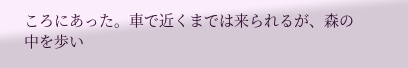ころにあった。車で近くまでは来られるが、森の中を歩い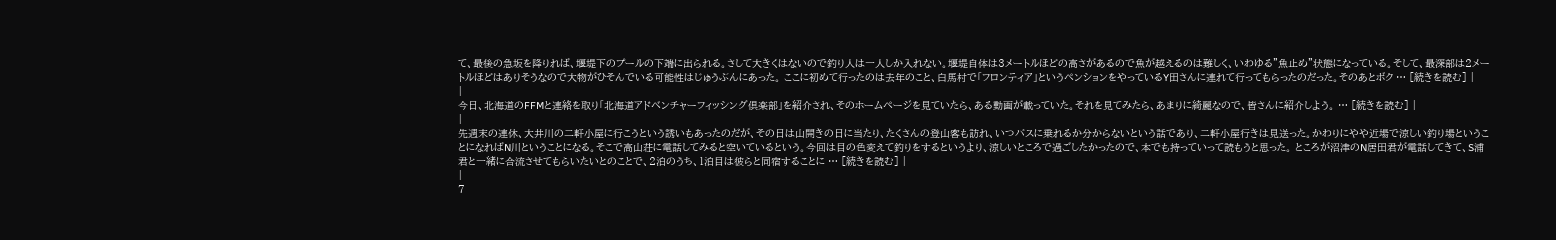て、最後の急坂を降りれば、堰堤下のプールの下端に出られる。さして大きくはないので釣り人は一人しか入れない。堰堤自体は3メートルほどの高さがあるので魚が越えるのは難しく、いわゆる”魚止め”状態になっている。そして、最深部は2メートルほどはありそうなので大物がひそんでいる可能性はじゅうぶんにあった。 ここに初めて行ったのは去年のこと、白馬村で「フロンティア」というペンションをやっているY田さんに連れて行ってもらったのだった。そのあとボク … [続きを読む] |
|
今日、北海道のFFMと連絡を取り「北海道アドベンチャーフィッシング倶楽部」を紹介され、そのホームページを見ていたら、ある動画が載っていた。それを見てみたら、あまりに綺麗なので、皆さんに紹介しよう。 … [続きを読む] |
|
先週末の連休、大井川の二軒小屋に行こうという誘いもあったのだが、その日は山開きの日に当たり、たくさんの登山客も訪れ、いつバスに乗れるか分からないという話であり、二軒小屋行きは見送った。かわりにやや近場で涼しい釣り場ということになればN川ということになる。そこで高山荘に電話してみると空いているという。今回は目の色変えて釣りをするというより、涼しいところで過ごしたかったので、本でも持っていって読もうと思った。 ところが沼津のN居田君が電話してきて、S浦君と一緒に合流させてもらいたいとのことで、2泊のうち、1泊目は彼らと同宿することに … [続きを読む] |
|
7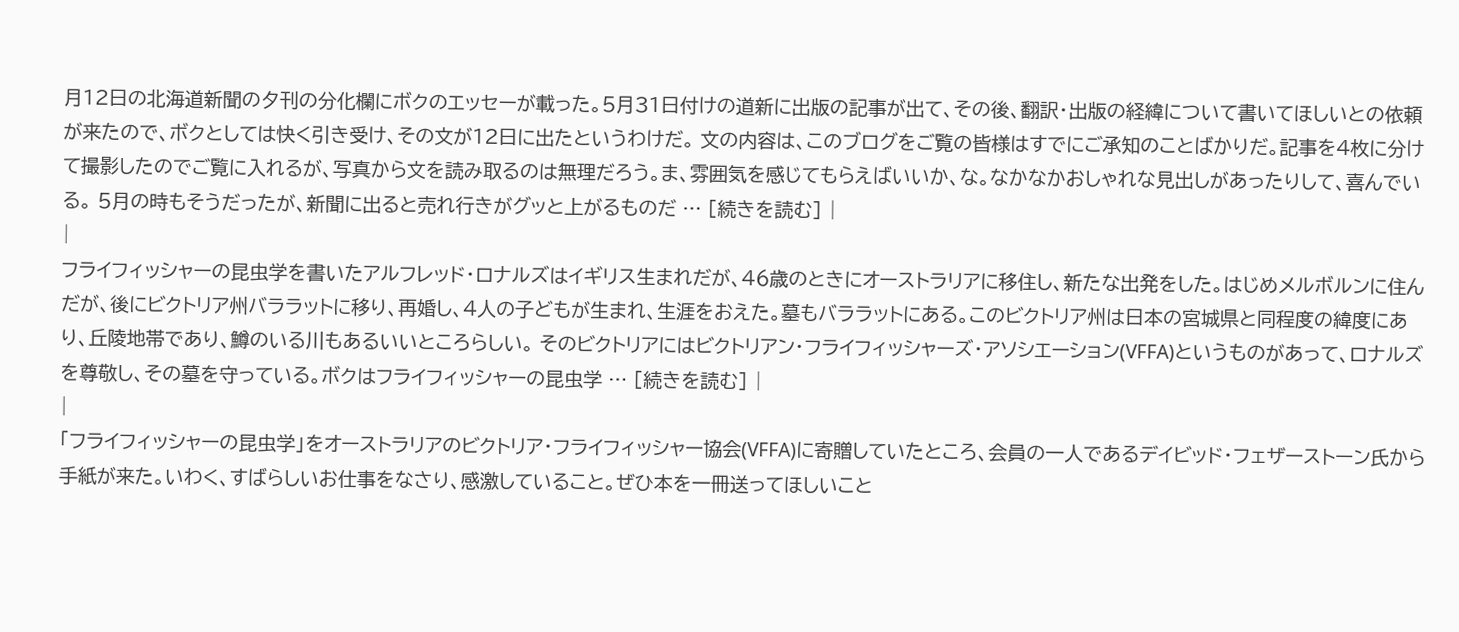月12日の北海道新聞の夕刊の分化欄にボクのエッセーが載った。5月31日付けの道新に出版の記事が出て、その後、翻訳・出版の経緯について書いてほしいとの依頼が来たので、ボクとしては快く引き受け、その文が12日に出たというわけだ。 文の内容は、このブログをご覧の皆様はすでにご承知のことばかりだ。記事を4枚に分けて撮影したのでご覧に入れるが、写真から文を読み取るのは無理だろう。ま、雰囲気を感じてもらえばいいか、な。なかなかおしゃれな見出しがあったりして、喜んでいる。 5月の時もそうだったが、新聞に出ると売れ行きがグッと上がるものだ … [続きを読む] |
|
フライフィッシャーの昆虫学を書いたアルフレッド・ロナルズはイギリス生まれだが、46歳のときにオーストラリアに移住し、新たな出発をした。はじめメルボルンに住んだが、後にビクトリア州バララットに移り、再婚し、4人の子どもが生まれ、生涯をおえた。墓もバララットにある。このビクトリア州は日本の宮城県と同程度の緯度にあり、丘陵地帯であり、鱒のいる川もあるいいところらしい。 そのビクトリアにはビクトリアン・フライフィッシャーズ・アソシエーション(VFFA)というものがあって、ロナルズを尊敬し、その墓を守っている。ボクはフライフィッシャーの昆虫学 … [続きを読む] |
|
「フライフィッシャーの昆虫学」をオーストラリアのビクトリア・フライフィッシャー協会(VFFA)に寄贈していたところ、会員の一人であるデイビッド・フェザーストーン氏から手紙が来た。いわく、すばらしいお仕事をなさり、感激していること。ぜひ本を一冊送ってほしいこと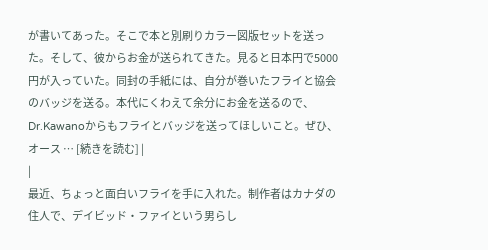が書いてあった。そこで本と別刷りカラー図版セットを送った。そして、彼からお金が送られてきた。見ると日本円で5000円が入っていた。同封の手紙には、自分が巻いたフライと協会のバッジを送る。本代にくわえて余分にお金を送るので、Dr.Kawanoからもフライとバッジを送ってほしいこと。ぜひ、オース … [続きを読む] |
|
最近、ちょっと面白いフライを手に入れた。制作者はカナダの住人で、デイビッド・ファイという男らし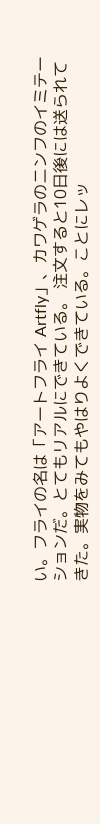い。フライの名は「アートフライ Artfly」、カワゲラのニンフのイミテーションだ。とてもリアルにできている。 注文すると10日後には送られてきた。実物をみてもやはりよくできている。ことにレッ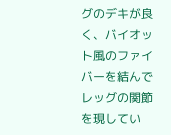グのデキが良く、バイオット風のファイバーを結んでレッグの関節を現してい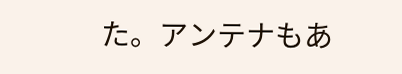た。アンテナもあ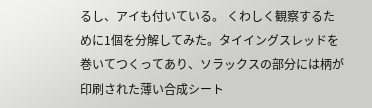るし、アイも付いている。 くわしく観察するために1個を分解してみた。タイイングスレッドを巻いてつくってあり、ソラックスの部分には柄が印刷された薄い合成シート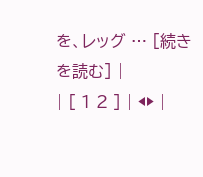を、レッグ … [続きを読む] |
| [ 1 2 ] | ◀▶ |